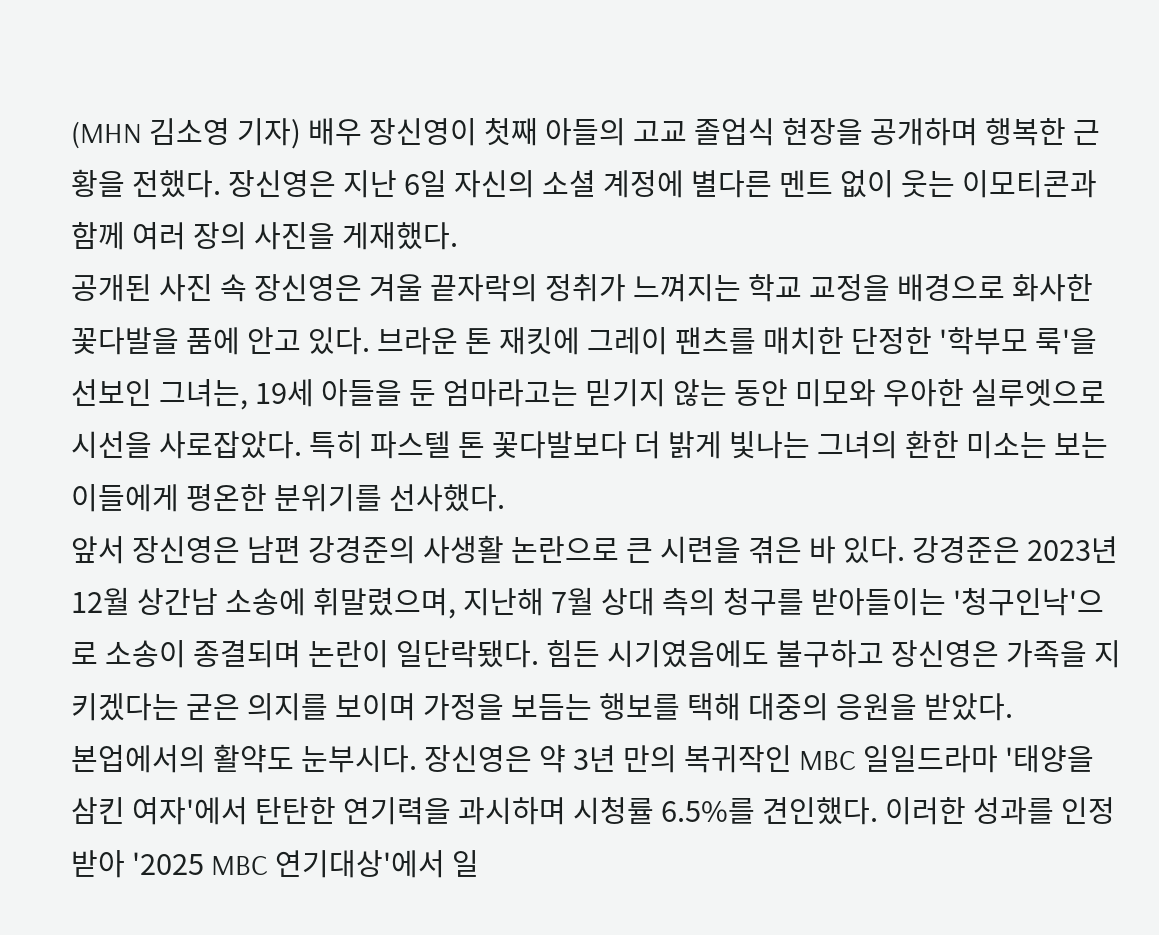(MHN 김소영 기자) 배우 장신영이 첫째 아들의 고교 졸업식 현장을 공개하며 행복한 근황을 전했다. 장신영은 지난 6일 자신의 소셜 계정에 별다른 멘트 없이 웃는 이모티콘과 함께 여러 장의 사진을 게재했다.
공개된 사진 속 장신영은 겨울 끝자락의 정취가 느껴지는 학교 교정을 배경으로 화사한 꽃다발을 품에 안고 있다. 브라운 톤 재킷에 그레이 팬츠를 매치한 단정한 '학부모 룩'을 선보인 그녀는, 19세 아들을 둔 엄마라고는 믿기지 않는 동안 미모와 우아한 실루엣으로 시선을 사로잡았다. 특히 파스텔 톤 꽃다발보다 더 밝게 빛나는 그녀의 환한 미소는 보는 이들에게 평온한 분위기를 선사했다.
앞서 장신영은 남편 강경준의 사생활 논란으로 큰 시련을 겪은 바 있다. 강경준은 2023년 12월 상간남 소송에 휘말렸으며, 지난해 7월 상대 측의 청구를 받아들이는 '청구인낙'으로 소송이 종결되며 논란이 일단락됐다. 힘든 시기였음에도 불구하고 장신영은 가족을 지키겠다는 굳은 의지를 보이며 가정을 보듬는 행보를 택해 대중의 응원을 받았다.
본업에서의 활약도 눈부시다. 장신영은 약 3년 만의 복귀작인 MBC 일일드라마 '태양을 삼킨 여자'에서 탄탄한 연기력을 과시하며 시청률 6.5%를 견인했다. 이러한 성과를 인정받아 '2025 MBC 연기대상'에서 일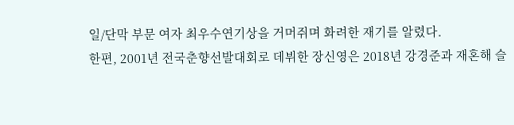일/단막 부문 여자 최우수연기상을 거머쥐며 화려한 재기를 알렸다.
한편, 2001년 전국춘향선발대회로 데뷔한 장신영은 2018년 강경준과 재혼해 슬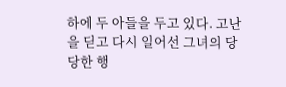하에 두 아들을 두고 있다. 고난을 딛고 다시 일어선 그녀의 당당한 행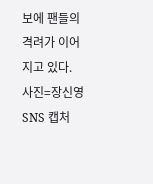보에 팬들의 격려가 이어지고 있다.
사진=장신영 SNS 캡처